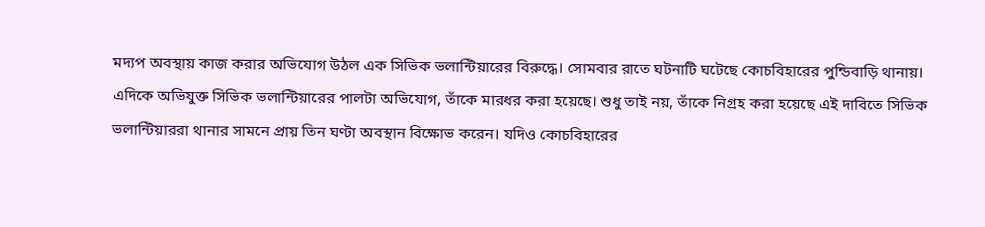মদ্যপ অবস্থায় কাজ করার অভিযোগ উঠল এক সিভিক ভলান্টিয়ারের বিরুদ্ধে। সোমবার রাতে ঘটনাটি ঘটেছে কোচবিহারের পুন্ডিবাড়ি থানায়। এদিকে অভিযুক্ত সিভিক ভলান্টিয়ারের পালটা অভিযোগ, তাঁকে মারধর করা হয়েছে। শুধু তাই নয়, তাঁকে নিগ্রহ করা হয়েছে এই দাবিতে সিভিক ভলান্টিয়াররা থানার সামনে প্রায় তিন ঘণ্টা অবস্থান বিক্ষোভ করেন। যদিও কোচবিহারের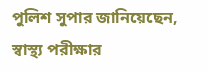পুলিশ সুপার জানিয়েছেন, স্বাস্থ্য পরীক্ষার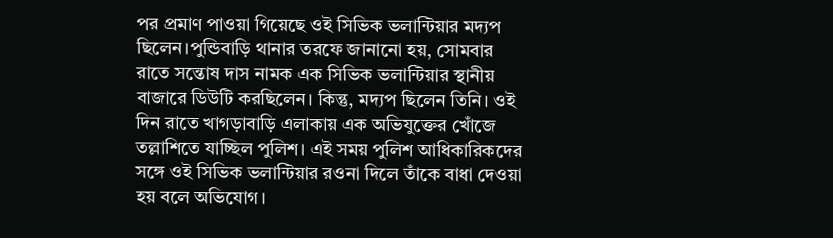পর প্রমাণ পাওয়া গিয়েছে ওই সিভিক ভলান্টিয়ার মদ্যপ ছিলেন।পুন্ডিবাড়ি থানার তরফে জানানো হয়, সোমবার রাতে সন্তোষ দাস নামক এক সিভিক ভলান্টিয়ার স্থানীয় বাজারে ডিউটি করছিলেন। কিন্তু, মদ্যপ ছিলেন তিনি। ওই দিন রাতে খাগড়াবাড়ি এলাকায় এক অভিযুক্তের খোঁজে তল্লাশিতে যাচ্ছিল পুলিশ। এই সময় পুলিশ আধিকারিকদের সঙ্গে ওই সিভিক ভলান্টিয়ার রওনা দিলে তাঁকে বাধা দেওয়া হয় বলে অভিযোগ।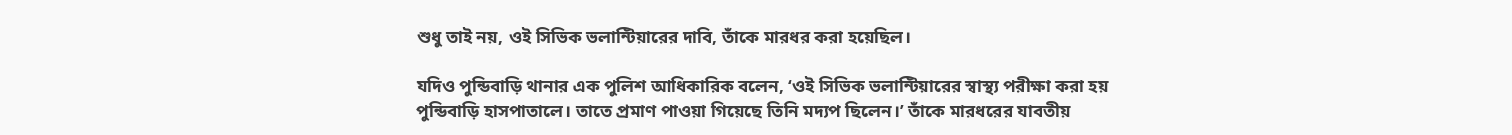শুধু তাই নয়, ওই সিভিক ভলান্টিয়ারের দাবি, তাঁকে মারধর করা হয়েছিল।

যদিও পুন্ডিবাড়ি থানার এক পুলিশ আধিকারিক বলেন, ‘ওই সিভিক ভলান্টিয়ারের স্বাস্থ্য পরীক্ষা করা হয় পুন্ডিবাড়ি হাসপাতালে। তাতে প্রমাণ পাওয়া গিয়েছে তিনি মদ্যপ ছিলেন।’ তাঁকে মারধরের যাবতীয়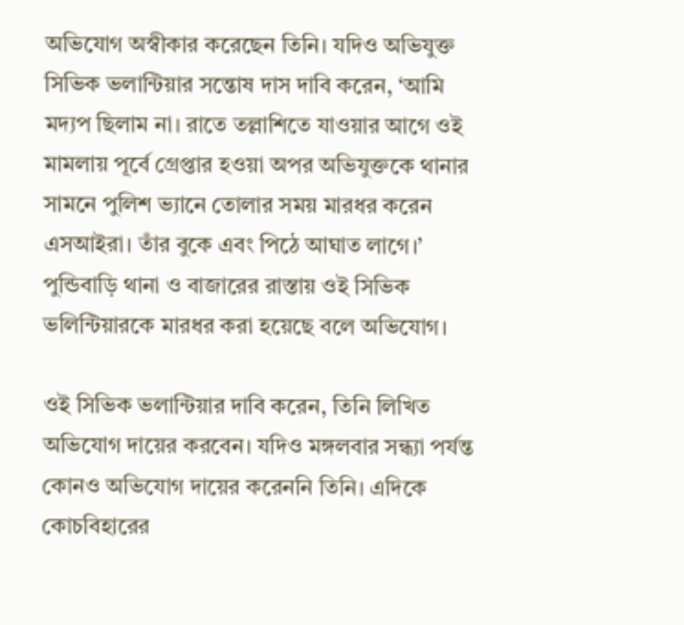অভিযোগ অস্বীকার করেছেন তিনি। যদিও অভিযুক্ত সিভিক ভলান্টিয়ার সন্তোষ দাস দাবি করেন, ‘আমি মদ্যপ ছিলাম না। রাতে তল্লাশিতে যাওয়ার আগে ওই মামলায় পূর্বে গ্রেপ্তার হওয়া অপর অভিযুক্তকে থানার সামনে পুলিশ ভ্যানে তোলার সময় মারধর করেন এসআইরা। তাঁর বুকে এবং পিঠে আঘাত লাগে।’ পুন্ডিবাড়ি থানা ও বাজারের রাস্তায় ওই সিভিক ভলিন্টিয়ারকে মারধর করা হয়েছে বলে অভিযোগ।

ওই সিভিক ভলান্টিয়ার দাবি করেন, তিনি লিখিত অভিযোগ দায়ের করবেন। যদিও মঙ্গলবার সন্ধ্যা পর্যন্ত কোনও অভিযোগ দায়ের করেননি তিনি। এদিকে কোচবিহারের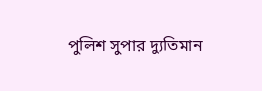পুলিশ সুপার দ্যুতিমান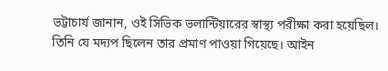ভট্টাচার্য জানান, ওই সিভিক ভলান্টিয়ারের স্বাস্থ্য পরীক্ষা করা হয়েছিল। তিনি যে মদ্যপ ছিলেন তার প্রমাণ পাওয়া গিয়েছে। আইন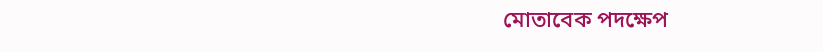মোতাবেক পদক্ষেপ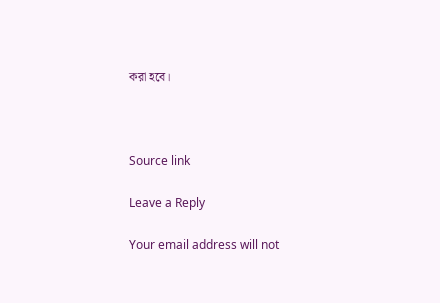করা হবে।



Source link

Leave a Reply

Your email address will not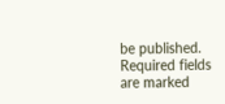be published. Required fields are marked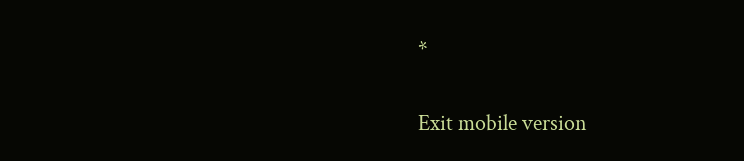*

Exit mobile version